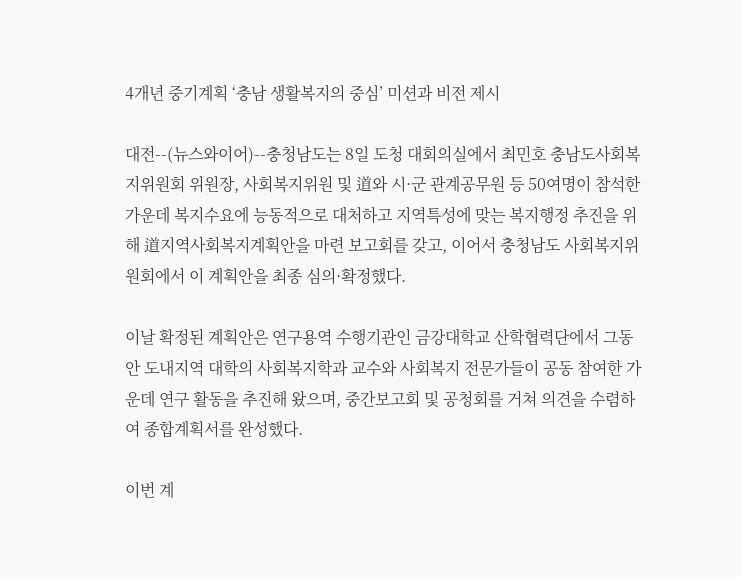4개년 중기계획 ‘충남 생활복지의 중심’ 미션과 비전 제시

대전--(뉴스와이어)--충청남도는 8일 도청 대회의실에서 최민호 충남도사회복지위원회 위원장, 사회복지위원 및 道와 시·군 관계공무원 등 50여명이 참석한 가운데 복지수요에 능동적으로 대처하고 지역특성에 맞는 복지행정 추진을 위해 道지역사회복지계획안을 마련 보고회를 갖고, 이어서 충청남도 사회복지위원회에서 이 계획안을 최종 심의·확정했다.

이날 확정된 계획안은 연구용역 수행기관인 금강대학교 산학협력단에서 그동안 도내지역 대학의 사회복지학과 교수와 사회복지 전문가들이 공동 참여한 가운데 연구 활동을 추진해 왔으며, 중간보고회 및 공청회를 거쳐 의견을 수렴하여 종합계획서를 완성했다.

이번 계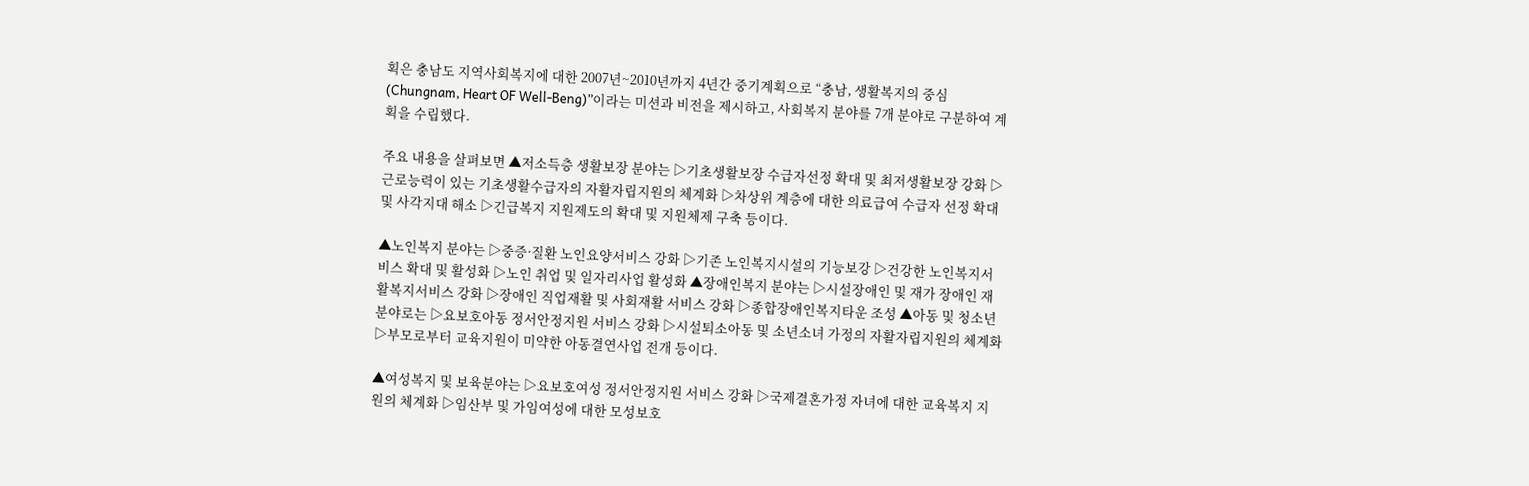획은 충남도 지역사회복지에 대한 2007년~2010년까지 4년간 중기계획으로 “충남, 생활복지의 중심(Chungnam, Heart OF Well-Beng)”이라는 미션과 비전을 제시하고, 사회복지 분야를 7개 분야로 구분하여 계획을 수립했다.

주요 내용을 살펴보면 ▲저소득층 생활보장 분야는 ▷기초생활보장 수급자선정 확대 및 최저생활보장 강화 ▷근로능력이 있는 기초생활수급자의 자활자립지원의 체계화 ▷차상위 계층에 대한 의료급여 수급자 선정 확대 및 사각지대 해소 ▷긴급복지 지원제도의 확대 및 지원체제 구축 등이다.

▲노인복지 분야는 ▷중증·질환 노인요양서비스 강화 ▷기존 노인복지시설의 기능보강 ▷건강한 노인복지서비스 확대 및 활성화 ▷노인 취업 및 일자리사업 활성화 ▲장애인복지 분야는 ▷시설장애인 및 재가 장애인 재활복지서비스 강화 ▷장애인 직업재활 및 사회재활 서비스 강화 ▷종합장애인복지타운 조성 ▲아동 및 청소년 분야로는 ▷요보호아동 정서안정지원 서비스 강화 ▷시설퇴소아동 및 소년소녀 가정의 자활자립지원의 체계화 ▷부모로부터 교육지원이 미약한 아동결연사업 전개 등이다.

▲여성복지 및 보육분야는 ▷요보호여성 정서안정지원 서비스 강화 ▷국제결혼가정 자녀에 대한 교육복지 지원의 체계화 ▷임산부 및 가임여성에 대한 모성보호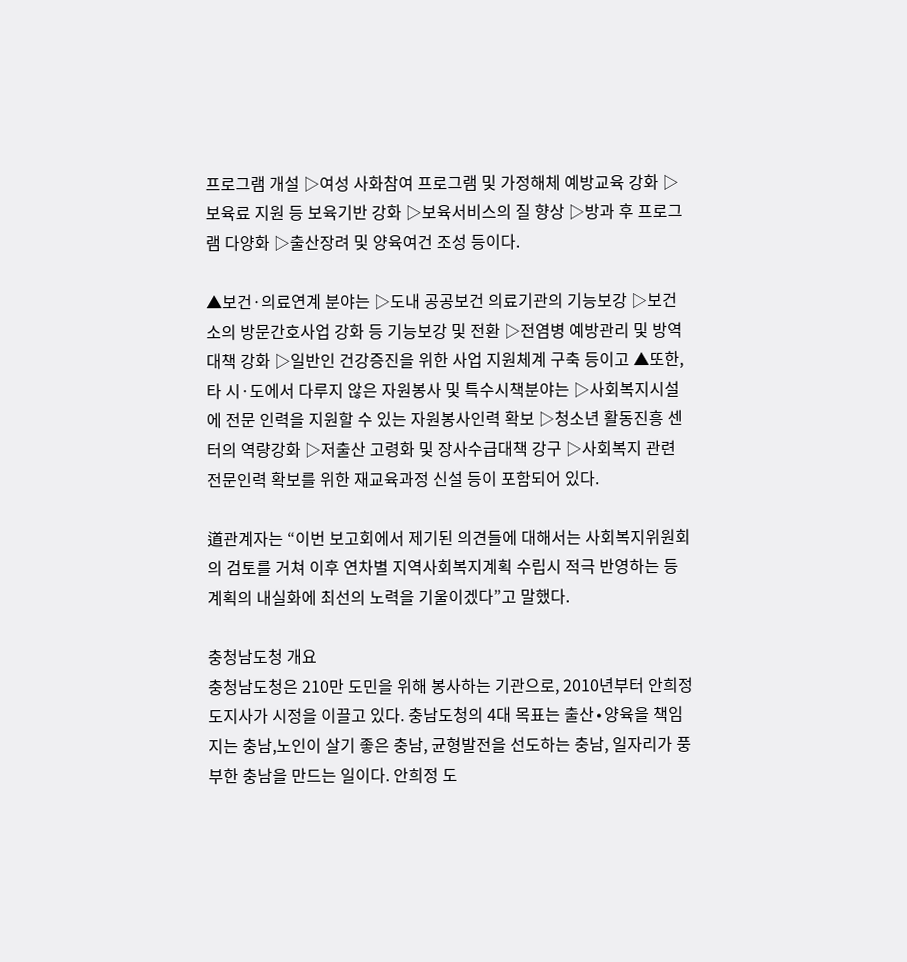프로그램 개설 ▷여성 사화참여 프로그램 및 가정해체 예방교육 강화 ▷보육료 지원 등 보육기반 강화 ▷보육서비스의 질 향상 ▷방과 후 프로그램 다양화 ▷출산장려 및 양육여건 조성 등이다.

▲보건·의료연계 분야는 ▷도내 공공보건 의료기관의 기능보강 ▷보건소의 방문간호사업 강화 등 기능보강 및 전환 ▷전염병 예방관리 및 방역대책 강화 ▷일반인 건강증진을 위한 사업 지원체계 구축 등이고 ▲또한, 타 시·도에서 다루지 않은 자원봉사 및 특수시책분야는 ▷사회복지시설에 전문 인력을 지원할 수 있는 자원봉사인력 확보 ▷청소년 활동진흥 센터의 역량강화 ▷저출산 고령화 및 장사수급대책 강구 ▷사회복지 관련 전문인력 확보를 위한 재교육과정 신설 등이 포함되어 있다.

道관계자는 “이번 보고회에서 제기된 의견들에 대해서는 사회복지위원회의 검토를 거쳐 이후 연차별 지역사회복지계획 수립시 적극 반영하는 등 계획의 내실화에 최선의 노력을 기울이겠다”고 말했다.

충청남도청 개요
충청남도청은 210만 도민을 위해 봉사하는 기관으로, 2010년부터 안희정 도지사가 시정을 이끌고 있다. 충남도청의 4대 목표는 출산∙양육을 책임지는 충남,노인이 살기 좋은 충남, 균형발전을 선도하는 충남, 일자리가 풍부한 충남을 만드는 일이다. 안희정 도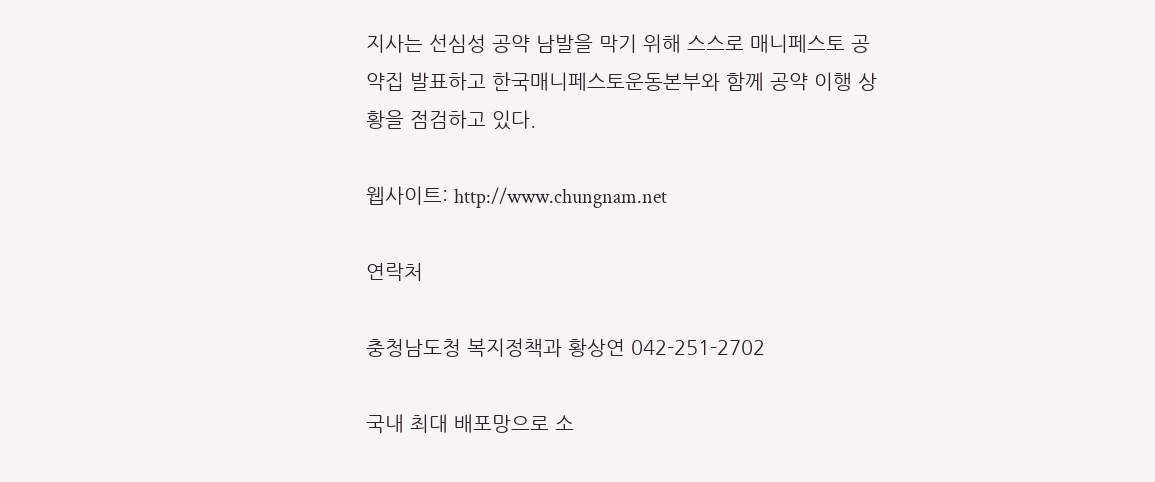지사는 선심성 공약 남발을 막기 위해 스스로 매니페스토 공약집 발표하고 한국매니페스토운동본부와 함께 공약 이행 상황을 점검하고 있다.

웹사이트: http://www.chungnam.net

연락처

충청남도청 복지정책과 황상연 042-251-2702

국내 최대 배포망으로 소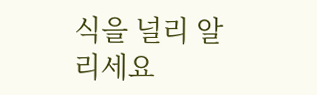식을 널리 알리세요